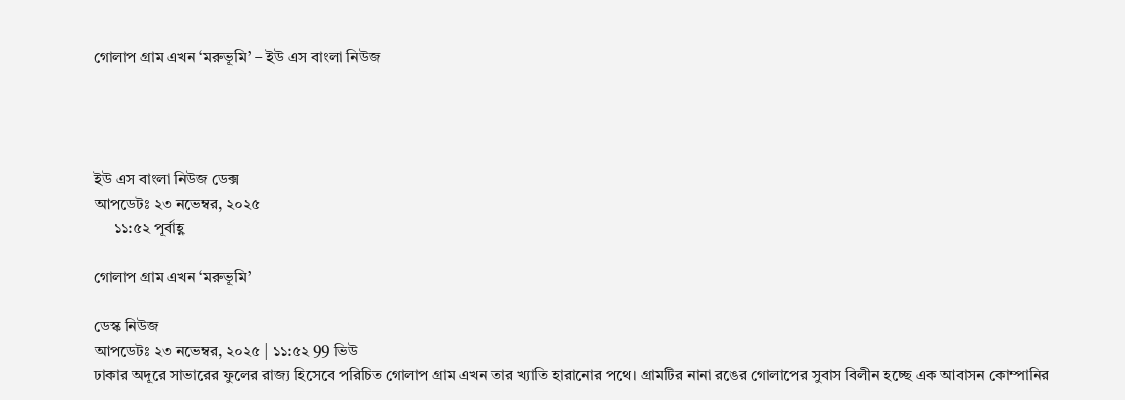গোলাপ গ্রাম এখন ‘মরুভূমি’ – ইউ এস বাংলা নিউজ




ইউ এস বাংলা নিউজ ডেক্স
আপডেটঃ ২৩ নভেম্বর, ২০২৫
     ১১:৫২ পূর্বাহ্ণ

গোলাপ গ্রাম এখন ‘মরুভূমি’

ডেস্ক নিউজ
আপডেটঃ ২৩ নভেম্বর, ২০২৫ | ১১:৫২ 99 ভিউ
ঢাকার অদূরে সাভারের ফুলের রাজ্য হিসেবে পরিচিত গোলাপ গ্রাম এখন তার খ্যাতি হারানোর পথে। গ্রামটির নানা রঙের গোলাপের সুবাস বিলীন হচ্ছে এক আবাসন কোম্পানির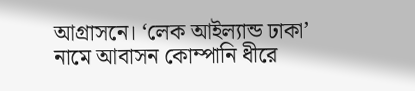আগ্রাসনে। ‘লেক আইল্যান্ড ঢাকা’ নামে আবাসন কোম্পানি ধীরে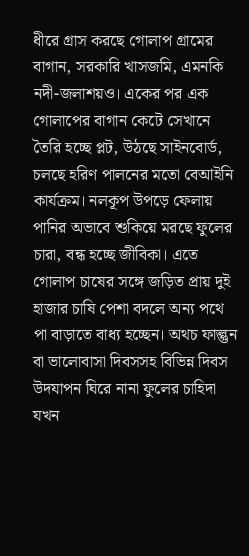ধীরে গ্রাস করছে গোলাপ গ্রামের বাগান, সরকারি খাসজমি, এমনকি নদী-জলাশয়ও। একের পর এক গোলাপের বাগান কেটে সেখানে তৈরি হচ্ছে প্লট, উঠছে সাইনবোর্ড, চলছে হরিণ পালনের মতো বেআইনি কার্যক্রম। নলকূপ উপড়ে ফেলায় পানির অভাবে শুকিয়ে মরছে ফুলের চারা, বন্ধ হচ্ছে জীবিকা। এতে গোলাপ চাষের সঙ্গে জড়িত প্রায় দুই হাজার চাষি পেশা বদলে অন্য পথে পা বাড়াতে বাধ্য হচ্ছেন। অথচ ফাল্গুন বা ভালোবাসা দিবসসহ বিভিন্ন দিবস উদযাপন ঘিরে নানা ফুলের চাহিদা যখন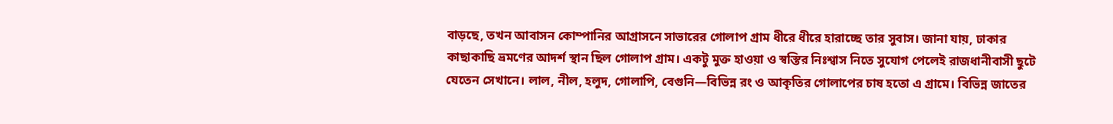বাড়ছে, তখন আবাসন কোম্পানির আগ্রাসনে সাভারের গোলাপ গ্রাম ধীরে ধীরে হারাচ্ছে তার সুবাস। জানা যায়, ঢাকার কাছাকাছি ভ্রমণের আদর্শ স্থান ছিল গোলাপ গ্রাম। একটু মুক্ত হাওয়া ও স্বস্তির নিঃশ্বাস নিতে সুযোগ পেলেই রাজধানীবাসী ছুটে যেতেন সেখানে। লাল, নীল, হলুদ, গোলাপি, বেগুনি—বিভিন্ন রং ও আকৃতির গোলাপের চাষ হতো এ গ্রামে। বিভিন্ন জাতের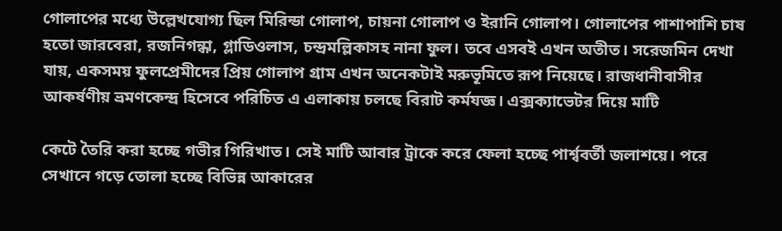গোলাপের মধ্যে উল্লেখযোগ্য ছিল মিরিন্ডা গোলাপ, চায়না গোলাপ ও ইরানি গোলাপ। গোলাপের পাশাপাশি চাষ হতো জারবেরা, রজনিগন্ধা, গ্লাডিওলাস, চন্দ্রমল্লিকাসহ নানা ফুল। তবে এসবই এখন অতীত। সরেজমিন দেখা যায়, একসময় ফুলপ্রেমীদের প্রিয় গোলাপ গ্রাম এখন অনেকটাই মরুভূমিতে রূপ নিয়েছে। রাজধানীবাসীর আকর্ষণীয় ভ্রমণকেন্দ্র হিসেবে পরিচিত এ এলাকায় চলছে বিরাট কর্মযজ্ঞ। এক্সক্যাভেটর দিয়ে মাটি

কেটে তৈরি করা হচ্ছে গভীর গিরিখাত। সেই মাটি আবার ট্রাকে করে ফেলা হচ্ছে পার্শ্ববর্তী জলাশয়ে। পরে সেখানে গড়ে তোলা হচ্ছে বিভিন্ন আকারের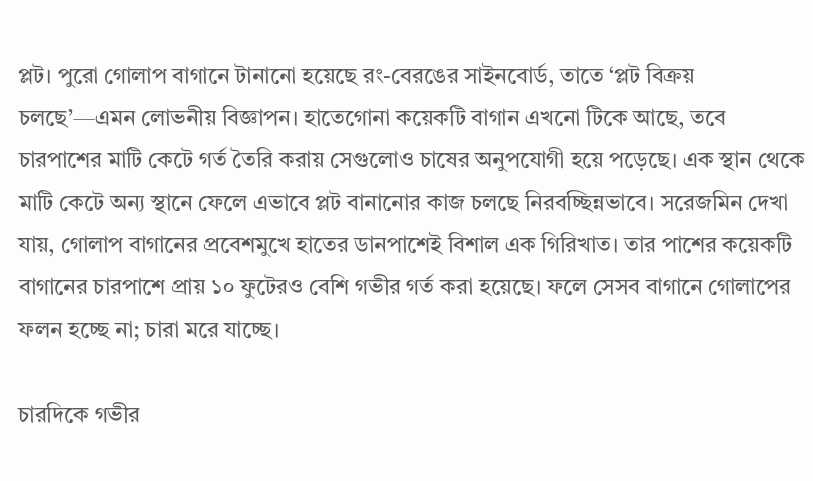প্লট। পুরো গোলাপ বাগানে টানানো হয়েছে রং-বেরঙের সাইনবোর্ড, তাতে ‘প্লট বিক্রয় চলছে’—এমন লোভনীয় বিজ্ঞাপন। হাতেগোনা কয়েকটি বাগান এখনো টিকে আছে, তবে চারপাশের মাটি কেটে গর্ত তৈরি করায় সেগুলোও চাষের অনুপযোগী হয়ে পড়েছে। এক স্থান থেকে মাটি কেটে অন্য স্থানে ফেলে এভাবে প্লট বানানোর কাজ চলছে নিরবচ্ছিন্নভাবে। সরেজমিন দেখা যায়, গোলাপ বাগানের প্রবেশমুখে হাতের ডানপাশেই বিশাল এক গিরিখাত। তার পাশের কয়েকটি বাগানের চারপাশে প্রায় ১০ ফুটেরও বেশি গভীর গর্ত করা হয়েছে। ফলে সেসব বাগানে গোলাপের ফলন হচ্ছে না; চারা মরে যাচ্ছে।

চারদিকে গভীর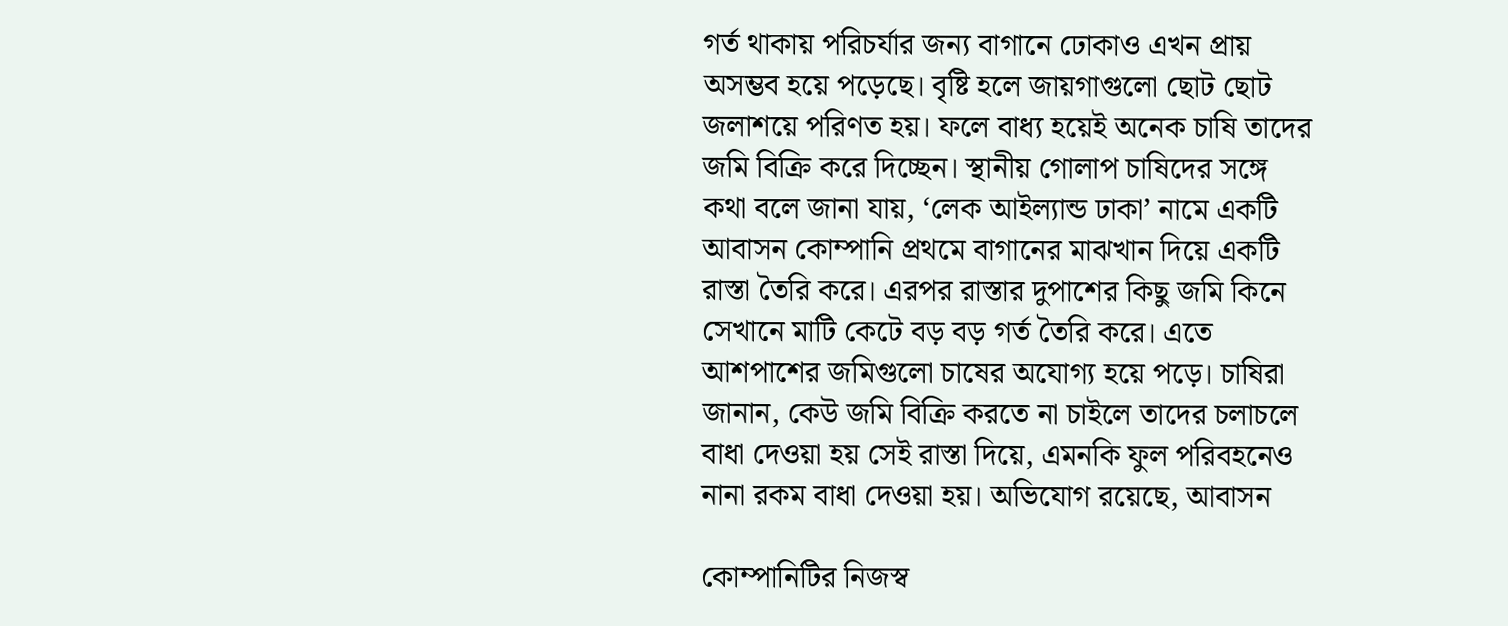গর্ত থাকায় পরিচর্যার জন্য বাগানে ঢোকাও এখন প্রায় অসম্ভব হয়ে পড়েছে। বৃষ্টি হলে জায়গাগুলো ছোট ছোট জলাশয়ে পরিণত হয়। ফলে বাধ্য হয়েই অনেক চাষি তাদের জমি বিক্রি করে দিচ্ছেন। স্থানীয় গোলাপ চাষিদের সঙ্গে কথা বলে জানা যায়, ‘লেক আইল্যান্ড ঢাকা’ নামে একটি আবাসন কোম্পানি প্রথমে বাগানের মাঝখান দিয়ে একটি রাস্তা তৈরি করে। এরপর রাস্তার দুপাশের কিছু জমি কিনে সেখানে মাটি কেটে বড় বড় গর্ত তৈরি করে। এতে আশপাশের জমিগুলো চাষের অযোগ্য হয়ে পড়ে। চাষিরা জানান, কেউ জমি বিক্রি করতে না চাইলে তাদের চলাচলে বাধা দেওয়া হয় সেই রাস্তা দিয়ে, এমনকি ফুল পরিবহনেও নানা রকম বাধা দেওয়া হয়। অভিযোগ রয়েছে, আবাসন

কোম্পানিটির নিজস্ব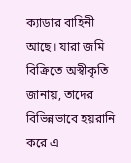ক্যাডার বাহিনী আছে। যারা জমি বিক্রিতে অস্বীকৃতি জানায়, তাদের বিভিন্নভাবে হয়রানি করে এ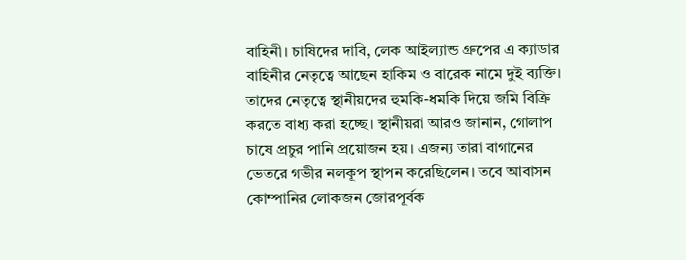বাহিনী। চাষিদের দাবি, লেক আইল্যান্ড গ্রুপের এ ক্যাডার বাহিনীর নেতৃত্বে আছেন হাকিম ও বারেক নামে দুই ব্যক্তি। তাদের নেতৃত্বে স্থানীয়দের হুমকি-ধমকি দিয়ে জমি বিক্রি করতে বাধ্য করা হচ্ছে। স্থানীয়রা আরও জানান, গোলাপ চাষে প্রচুর পানি প্রয়োজন হয়। এজন্য তারা বাগানের ভেতরে গভীর নলকূপ স্থাপন করেছিলেন। তবে আবাসন কোম্পানির লোকজন জোরপূর্বক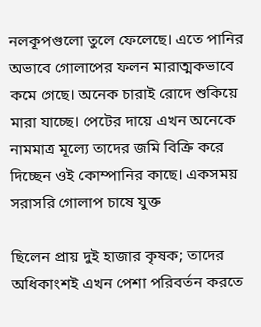নলকূপগুলো তুলে ফেলেছে। এতে পানির অভাবে গোলাপের ফলন মারাত্মকভাবে কমে গেছে। অনেক চারাই রোদে শুকিয়ে মারা যাচ্ছে। পেটের দায়ে এখন অনেকে নামমাত্র মূল্যে তাদের জমি বিক্রি করে দিচ্ছেন ওই কোম্পানির কাছে। একসময় সরাসরি গোলাপ চাষে যুক্ত

ছিলেন প্রায় দুই হাজার কৃষক; তাদের অধিকাংশই এখন পেশা পরিবর্তন করতে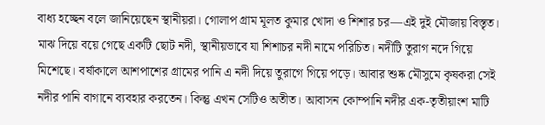বাধ্য হচ্ছেন বলে জানিয়েছেন স্থানীয়রা। গোলাপ গ্রাম মূলত কুমার খোদা ও শিশার চর—এই দুই মৌজায় বিস্তৃত। মাঝ দিয়ে বয়ে গেছে একটি ছোট নদী, স্থানীয়ভাবে যা শিশাচর নদী নামে পরিচিত। নদীটি তুরাগ নদে গিয়ে মিশেছে। বর্ষাকালে আশপাশের গ্রামের পানি এ নদী দিয়ে তুরাগে গিয়ে পড়ে। আবার শুষ্ক মৌসুমে কৃষকরা সেই নদীর পানি বাগানে ব্যবহার করতেন। কিন্তু এখন সেটিও অতীত। আবাসন কোম্পানি নদীর এক-তৃতীয়াংশ মাটি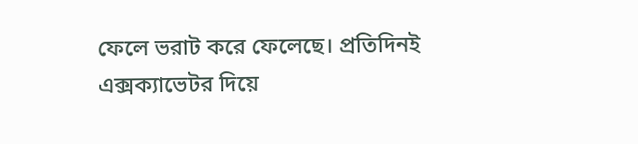ফেলে ভরাট করে ফেলেছে। প্রতিদিনই এক্সক্যাভেটর দিয়ে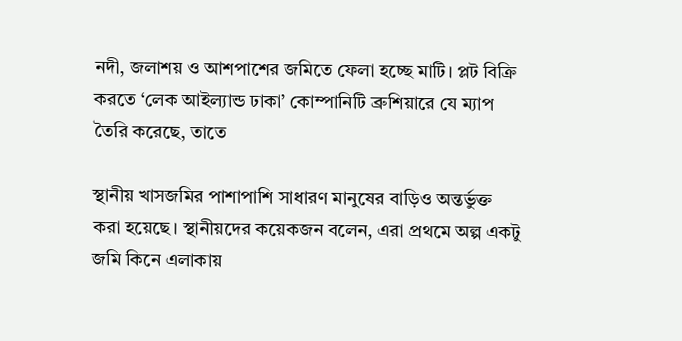নদী, জলাশয় ও আশপাশের জমিতে ফেলা হচ্ছে মাটি। প্লট বিক্রি করতে ‘লেক আইল্যান্ড ঢাকা’ কোম্পানিটি ব্রুশিয়ারে যে ম্যাপ তৈরি করেছে, তাতে

স্থানীয় খাসজমির পাশাপাশি সাধারণ মানুষের বাড়িও অন্তর্ভুক্ত করা হয়েছে। স্থানীয়দের কয়েকজন বলেন, এরা প্রথমে অল্প একটু জমি কিনে এলাকায়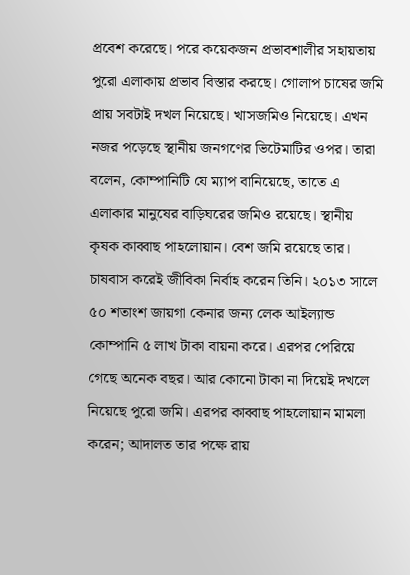প্রবেশ করেছে। পরে কয়েকজন প্রভাবশালীর সহায়তায় পুরো এলাকায় প্রভাব বিস্তার করছে। গোলাপ চাষের জমি প্রায় সবটাই দখল নিয়েছে। খাসজমিও নিয়েছে। এখন নজর পড়েছে স্থানীয় জনগণের ভিটেমাটির ওপর। তারা বলেন, কোম্পানিটি যে ম্যাপ বানিয়েছে, তাতে এ এলাকার মানুষের বাড়িঘরের জমিও রয়েছে। স্থানীয় কৃষক কাব্বাছ পাহলোয়ান। বেশ জমি রয়েছে তার। চাষবাস করেই জীবিকা নির্বাহ করেন তিনি। ২০১৩ সালে ৫০ শতাংশ জায়গা কেনার জন্য লেক আইল্যান্ড কোম্পানি ৫ লাখ টাকা বায়না করে। এরপর পেরিয়ে গেছে অনেক বছর। আর কোনো টাকা না দিয়েই দখলে নিয়েছে পুরো জমি। এরপর কাব্বাছ পাহলোয়ান মামলা করেন; আদালত তার পক্ষে রায়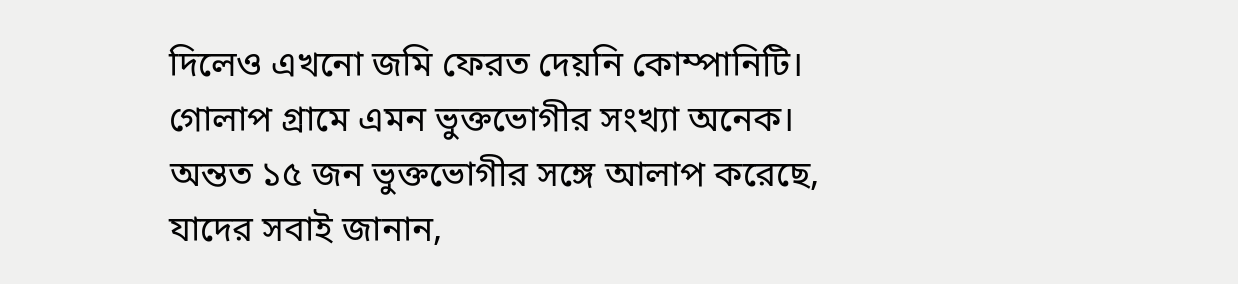দিলেও এখনো জমি ফেরত দেয়নি কোম্পানিটি। গোলাপ গ্রামে এমন ভুক্তভোগীর সংখ্যা অনেক। অন্তত ১৫ জন ভুক্তভোগীর সঙ্গে আলাপ করেছে, যাদের সবাই জানান,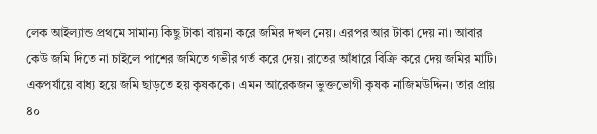লেক আইল্যান্ড প্রথমে সামান্য কিছু টাকা বায়না করে জমির দখল নেয়। এরপর আর টাকা দেয় না। আবার কেউ জমি দিতে না চাইলে পাশের জমিতে গভীর গর্ত করে দেয়। রাতের আঁধারে বিক্রি করে দেয় জমির মাটি। একপর্যায়ে বাধ্য হয়ে জমি ছাড়তে হয় কৃষককে। এমন আরেকজন ভুক্তভোগী কৃষক নাজিমউদ্দিন। তার প্রায় ৪০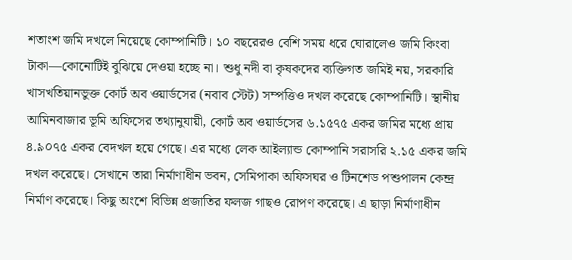শতাংশ জমি দখলে নিয়েছে কোম্পানিটি। ১০ বছরেরও বেশি সময় ধরে ঘোরালেও জমি কিংবা টাকা—কোনোটিই বুঝিয়ে দেওয়া হচ্ছে না। শুধু নদী বা কৃষকদের ব্যক্তিগত জমিই নয়, সরকারি খাসখতিয়ানভুক্ত কোর্ট অব ওয়ার্ডসের (নবাব স্টেট) সম্পত্তিও দখল করেছে কোম্পানিটি। স্থানীয় আমিনবাজার ভূমি অফিসের তথ্যানুযায়ী, কোর্ট অব ওয়ার্ডসের ৬.১৫৭৫ একর জমির মধ্যে প্রায় ৪.৯০৭৫ একর বেদখল হয়ে গেছে। এর মধ্যে লেক আইল্যান্ড কোম্পানি সরাসরি ২.১৫ একর জমি দখল করেছে। সেখানে তারা নির্মাণাধীন ভবন, সেমিপাকা অফিসঘর ও টিনশেড পশুপালন কেন্দ্র নির্মাণ করেছে। কিছু অংশে বিভিন্ন প্রজাতির ফলজ গাছও রোপণ করেছে। এ ছাড়া নির্মাণাধীন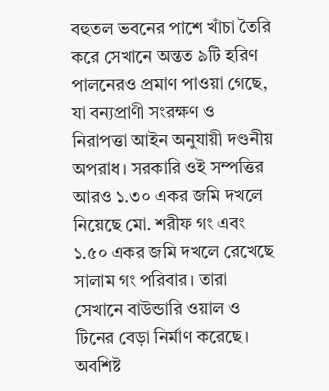বহুতল ভবনের পাশে খাঁচা তৈরি করে সেখানে অন্তত ৯টি হরিণ পালনেরও প্রমাণ পাওয়া গেছে, যা বন্যপ্রাণী সংরক্ষণ ও নিরাপত্তা আইন অনুযায়ী দণ্ডনীয় অপরাধ। সরকারি ওই সম্পত্তির আরও ১.৩০ একর জমি দখলে নিয়েছে মো. শরীফ গং এবং ১.৫০ একর জমি দখলে রেখেছে সালাম গং পরিবার। তারা সেখানে বাউন্ডারি ওয়াল ও টিনের বেড়া নির্মাণ করেছে। অবশিষ্ট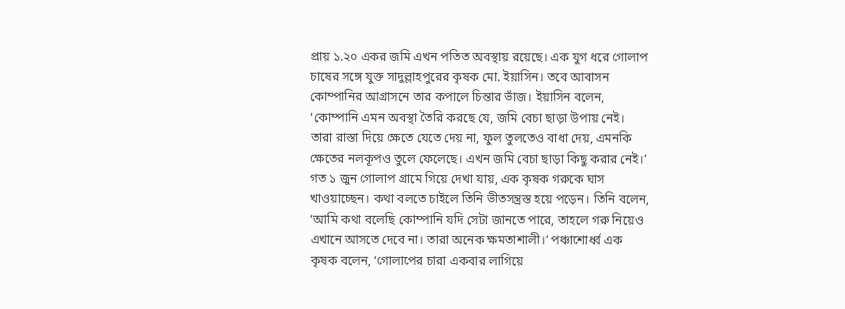প্রায় ১.২০ একর জমি এখন পতিত অবস্থায় রয়েছে। এক যুগ ধরে গোলাপ চাষের সঙ্গে যুক্ত সাদুল্লাহপুরের কৃষক মো. ইয়াসিন। তবে আবাসন কোম্পানির আগ্রাসনে তার কপালে চিন্তার ভাঁজ। ইয়াসিন বলেন, ‘কোম্পানি এমন অবস্থা তৈরি করছে যে, জমি বেচা ছাড়া উপায় নেই। তারা রাস্তা দিয়ে ক্ষেতে যেতে দেয় না, ফুল তুলতেও বাধা দেয়, এমনকি ক্ষেতের নলকূপও তুলে ফেলেছে। এখন জমি বেচা ছাড়া কিছু করার নেই।’ গত ১ জুন গোলাপ গ্রামে গিয়ে দেখা যায়, এক কৃষক গরুকে ঘাস খাওয়াচ্ছেন। কথা বলতে চাইলে তিনি ভীতসন্ত্রস্ত হয়ে পড়েন। তিনি বলেন, ‘আমি কথা বলেছি কোম্পানি যদি সেটা জানতে পারে, তাহলে গরু নিয়েও এখানে আসতে দেবে না। তারা অনেক ক্ষমতাশালী।’ পঞ্চাশোর্ধ্ব এক কৃষক বলেন, ‘গোলাপের চারা একবার লাগিয়ে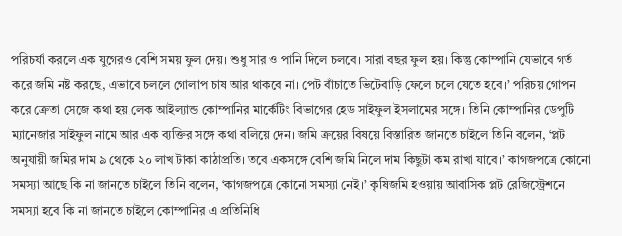পরিচর্যা করলে এক যুগেরও বেশি সময় ফুল দেয়। শুধু সার ও পানি দিলে চলবে। সারা বছর ফুল হয়। কিন্তু কোম্পানি যেভাবে গর্ত করে জমি নষ্ট করছে, এভাবে চললে গোলাপ চাষ আর থাকবে না। পেট বাঁচাতে ভিটেবাড়ি ফেলে চলে যেতে হবে।’ পরিচয় গোপন করে ক্রেতা সেজে কথা হয় লেক আইল্যান্ড কোম্পানির মার্কেটিং বিভাগের হেড সাইফুল ইসলামের সঙ্গে। তিনি কোম্পানির ডেপুটি ম্যানেজার সাইফুল নামে আর এক ব্যক্তির সঙ্গে কথা বলিয়ে দেন। জমি ক্রয়ের বিষয়ে বিস্তারিত জানতে চাইলে তিনি বলেন, ‘প্লট অনুযায়ী জমির দাম ৯ থেকে ২০ লাখ টাকা কাঠাপ্রতি। তবে একসঙ্গে বেশি জমি নিলে দাম কিছুটা কম রাখা যাবে।’ কাগজপত্রে কোনো সমস্যা আছে কি না জানতে চাইলে তিনি বলেন, ‘কাগজপত্রে কোনো সমস্যা নেই।’ কৃষিজমি হওয়ায় আবাসিক প্লট রেজিস্ট্রেশনে সমস্যা হবে কি না জানতে চাইলে কোম্পানির এ প্রতিনিধি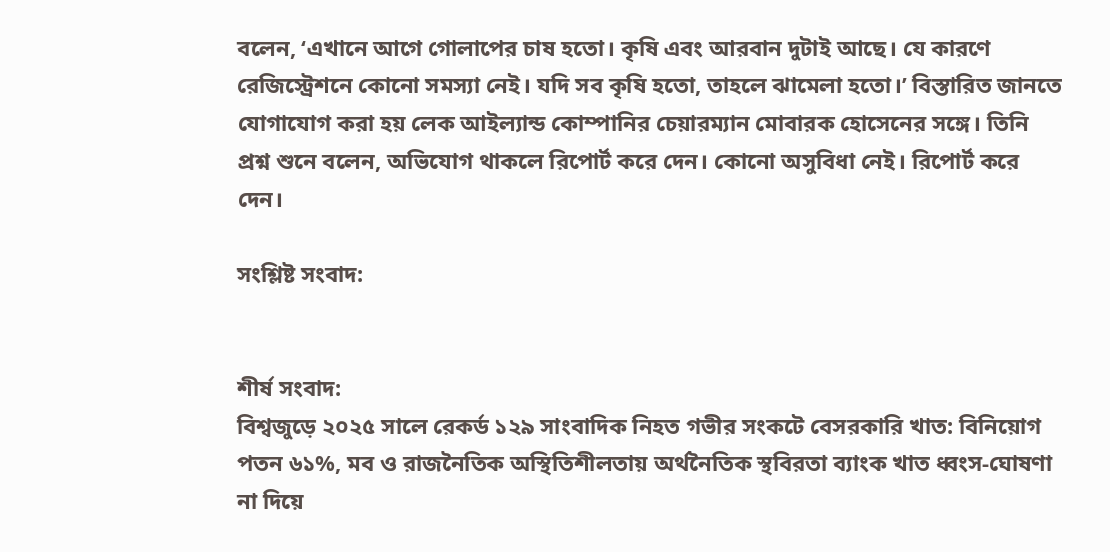বলেন, ‘এখানে আগে গোলাপের চাষ হতো। কৃষি এবং আরবান দুটাই আছে। যে কারণে রেজিস্ট্রেশনে কোনো সমস্যা নেই। যদি সব কৃষি হতো, তাহলে ঝামেলা হতো।’ বিস্তারিত জানতে যোগাযোগ করা হয় লেক আইল্যান্ড কোম্পানির চেয়ারম্যান মোবারক হোসেনের সঙ্গে। তিনি প্রশ্ন শুনে বলেন, অভিযোগ থাকলে রিপোর্ট করে দেন। কোনো অসুবিধা নেই। রিপোর্ট করে দেন।

সংশ্লিষ্ট সংবাদ:


শীর্ষ সংবাদ:
বিশ্বজুড়ে ২০২৫ সালে রেকর্ড ১২৯ সাংবাদিক নিহত গভীর সংকটে বেসরকারি খাত: বিনিয়োগ পতন ৬১%, মব ও রাজনৈতিক অস্থিতিশীলতায় অর্থনৈতিক স্থবিরতা ব্যাংক খাত ধ্বংস-ঘোষণা না দিয়ে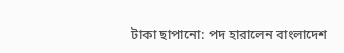টাকা ছাপানো: পদ হারালেন বাংলাদেশ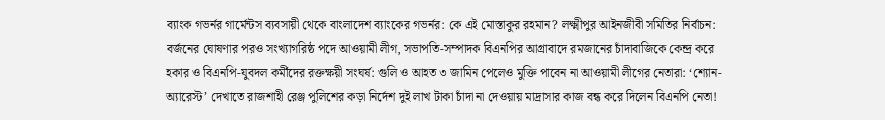ব্যাংক গভর্নর গার্মেন্টস ব্যবসায়ী থেকে বাংলাদেশ ব্যাংকের গভর্নর: কে এই মোস্তাকুর রহমান? লক্ষ্মীপুর আইনজীবী সমিতির নির্বাচন: বর্জনের ঘোষণার পরও সংখ্যাগরিষ্ঠ পদে আওয়ামী লীগ, সভাপতি-সম্পাদক বিএনপির আগ্রাবাদে রমজানের চাঁদাবাজিকে কেন্দ্র করে হকার ও বিএনপি-যুবদল কর্মীদের রক্তক্ষয়ী সংঘর্ষ: গুলি ও আহত ৩ জামিন পেলেও মুক্তি পাবেন না আওয়ামী লীগের নেতারা: ‘শ্যোন-অ্যারেস্ট’ দেখাতে রাজশাহী রেঞ্জ পুলিশের কড়া নির্দেশ দুই লাখ টাকা চাঁদা না দেওয়ায় মাদ্রাসার কাজ বন্ধ করে দিলেন বিএনপি নেতা!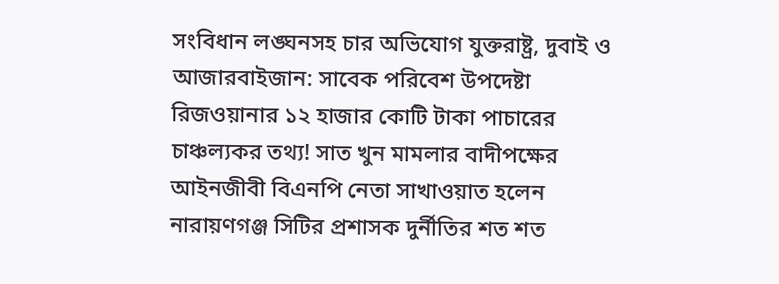সংবিধান লঙ্ঘনসহ চার অভিযোগ যুক্তরাষ্ট্র, দুবাই ও আজারবাইজান: সাবেক পরিবেশ উপদেষ্টা রিজওয়ানার ১২ হাজার কোটি টাকা পাচারের চাঞ্চল্যকর তথ্য! সাত খুন মামলার বাদীপক্ষের আইনজীবী বিএনপি নেতা সাখাওয়াত হলেন নারায়ণগঞ্জ সিটির প্রশাসক দুর্নীতির শত শত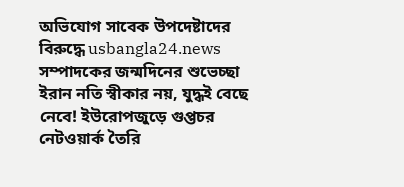অভিযোগ সাবেক উপদেষ্টাদের বিরুদ্ধে usbangla24.news সম্পাদকের জন্মদিনের শুভেচ্ছা ইরান নতি স্বীকার নয়, যুদ্ধই বেছে নেবে! ইউরোপজুড়ে গুপ্তচর নেটওয়ার্ক তৈরি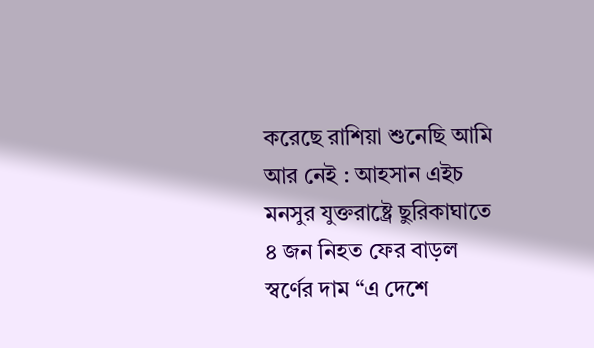করেছে রাশিয়া শুনেছি আমি আর নেই : আহসান এইচ মনসুর যুক্তরাষ্ট্রে ছুরিকাঘাতে ৪ জন নিহত ফের বাড়ল স্বর্ণের দাম “এ দেশে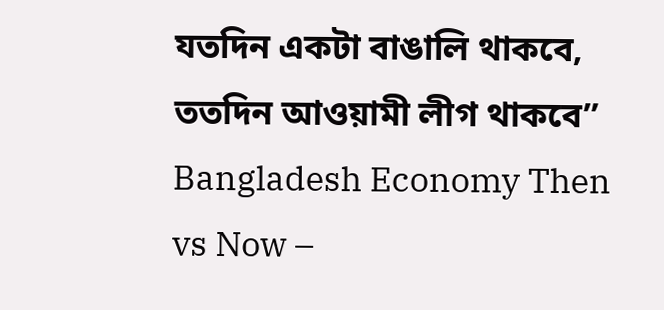যতদিন একটা বাঙালি থাকবে, ততদিন আওয়ামী লীগ থাকবে” Bangladesh Economy Then vs Now –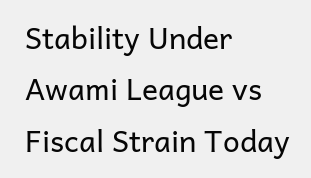Stability Under Awami League vs Fiscal Strain Today